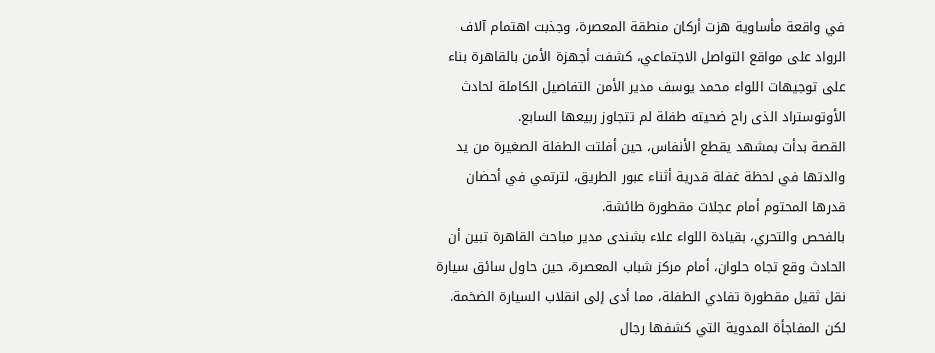في واقعة مأساوية هزت أركان منطقة المعصرة، وجذبت اهتمام آلاف الرواد على مواقع التواصل الاجتماعي، كشفت أجهزة الأمن بالقاهرة بناء على توجيهات اللواء محمد يوسف مدير الأمن التفاصيل الكاملة لحادث الأوتوستراد الذى راح ضحيته طفلة لم تتجاوز ربيعها السابع.
القصة بدأت بمشهد يقطع الأنفاس، حين أفلتت الطفلة الصغيرة من يد والدتها في لحظة غفلة قدرية أثناء عبور الطريق، لترتمي في أحضان قدرها المحتوم أمام عجلات مقطورة طائشة.
بالفحص والتحري، بقيادة اللواء علاء بشندى مدير مباحث القاهرة تبين أن الحادث وقع تجاه حلوان، أمام مركز شباب المعصرة، حين حاول سائق سيارة نقل ثقيل مقطورة تفادي الطفلة، مما أدى إلى انقلاب السيارة الضخمة.
لكن المفاجأة المدوية التي كشفها رجال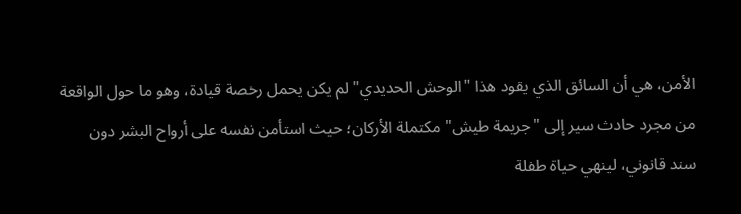الأمن، هي أن السائق الذي يقود هذا "الوحش الحديدي" لم يكن يحمل رخصة قيادة، وهو ما حول الواقعة من مجرد حادث سير إلى "جريمة طيش" مكتملة الأركان؛ حيث استأمن نفسه على أرواح البشر دون سند قانوني، لينهي حياة طفلة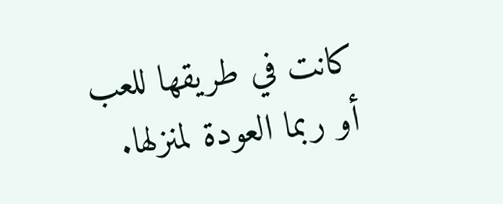كانت في طريقها للعب أو ربما العودة لمنزلها.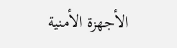الأجهزة الأمنية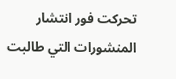تحركت فور انتشار المنشورات التي طالبت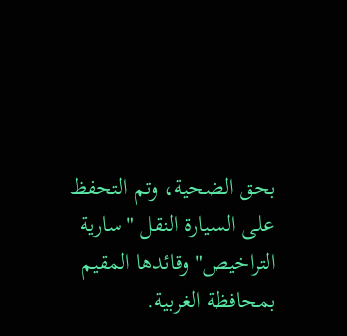بحق الضحية، وتم التحفظ على السيارة النقل "سارية التراخيص" وقائدها المقيم بمحافظة الغربية.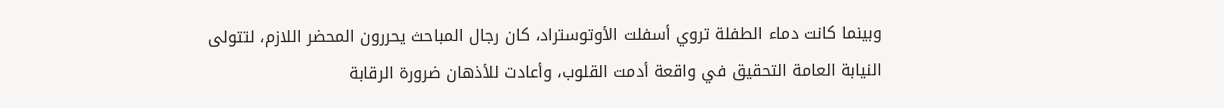وبينما كانت دماء الطفلة تروي أسفلت الأوتوستراد، كان رجال المباحث يحررون المحضر اللازم، لتتولى النيابة العامة التحقيق في واقعة أدمت القلوب، وأعادت للأذهان ضرورة الرقابة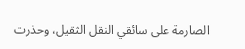الصارمة على سائقي النقل الثقيل، وحذرت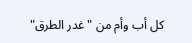كل أب وأم من "غدر الطرق"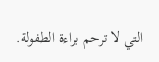التي لا ترحم براءة الطفولة.